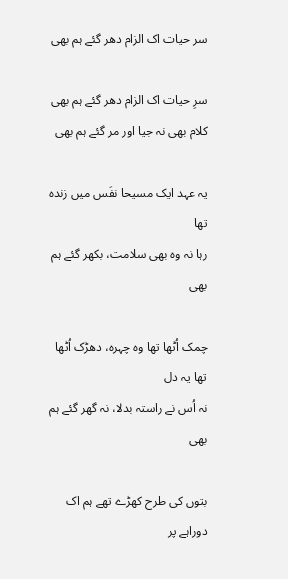سر حیات اک الزام دھر گئے ہم بھی

سرِ حیات اک الزام دھر گئے ہم بھی
کلام بھی نہ جیا اور مر گئے ہم بھی

یہ عہد ایک مسیحا نفَس میں زندہ تھا
رہا نہ وہ بھی سلامت، بکھر گئے ہم بھی

چمک اُٹھا تھا وہ چہرہ، دھڑک اُٹھا تھا یہ دل
نہ اُس نے راستہ بدلا، نہ گھر گئے ہم بھی

بتوں کی طرح کھڑے تھے ہم اک دوراہے پر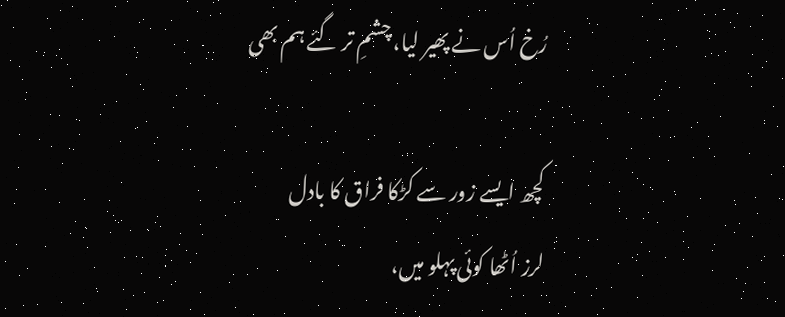رُخ اُس نے پھیر لیا، چشمِ تر گئے ہم بھی

کچھ ایسے زور سے کڑکا فراق کا بادل
لرز اُٹھا کوئی پہلو میں،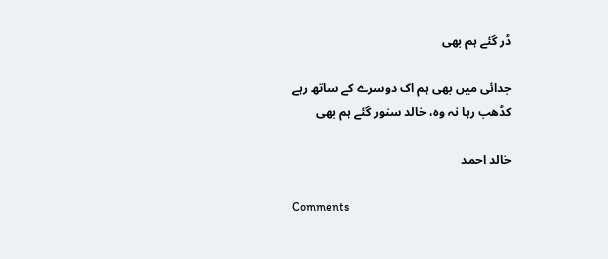ڈر گئے ہم بھی

جدائی میں بھی ہم اک دوسرے کے ساتھ رہے
کڈھب رہا نہ وہ، خالد سنور گئے ہم بھی

خالد احمد

Comments